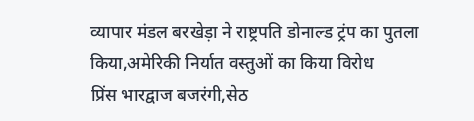व्यापार मंडल बरखेड़ा ने राष्ट्रपति डोनाल्ड ट्रंप का पुतला किया,अमेरिकी निर्यात वस्तुओं का किया विरोध
प्रिंस भारद्वाज बजरंगी,सेठ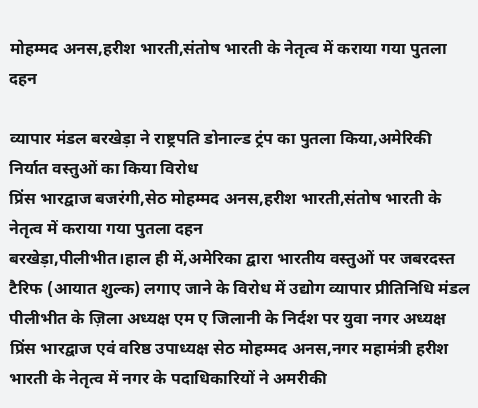मोहम्मद अनस,हरीश भारती,संतोष भारती के नेतृत्व में कराया गया पुतला दहन

व्यापार मंडल बरखेड़ा ने राष्ट्रपति डोनाल्ड ट्रंप का पुतला किया,अमेरिकी निर्यात वस्तुओं का किया विरोध
प्रिंस भारद्वाज बजरंगी,सेठ मोहम्मद अनस,हरीश भारती,संतोष भारती के नेतृत्व में कराया गया पुतला दहन
बरखेड़ा,पीलीभीत।हाल ही में,अमेरिका द्वारा भारतीय वस्तुओं पर जबरदस्त टैरिफ (आयात शुल्क) लगाए जाने के विरोध में उद्योग व्यापार प्रीतिनिधि मंडल पीलीभीत के ज़िला अध्यक्ष एम ए जिलानी के निर्दश पर युवा नगर अध्यक्ष प्रिंस भारद्वाज एवं वरिष्ठ उपाध्यक्ष सेठ मोहम्मद अनस,नगर महामंत्री हरीश भारती के नेतृत्व में नगर के पदाधिकारियों ने अमरीकी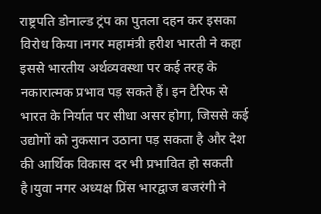राष्ट्रपति डोनाल्ड ट्रंप का पुतला दहन कर इसका विरोध किया।नगर महामंत्री हरीश भारती ने कहा इससे भारतीय अर्थव्यवस्था पर कई तरह के नकारात्मक प्रभाव पड़ सकते हैं। इन टैरिफ से भारत के निर्यात पर सीधा असर होगा, जिससे कई उद्योगों को नुकसान उठाना पड़ सकता है और देश की आर्थिक विकास दर भी प्रभावित हो सकती है।युवा नगर अध्यक्ष प्रिंस भारद्वाज बजरंगी ने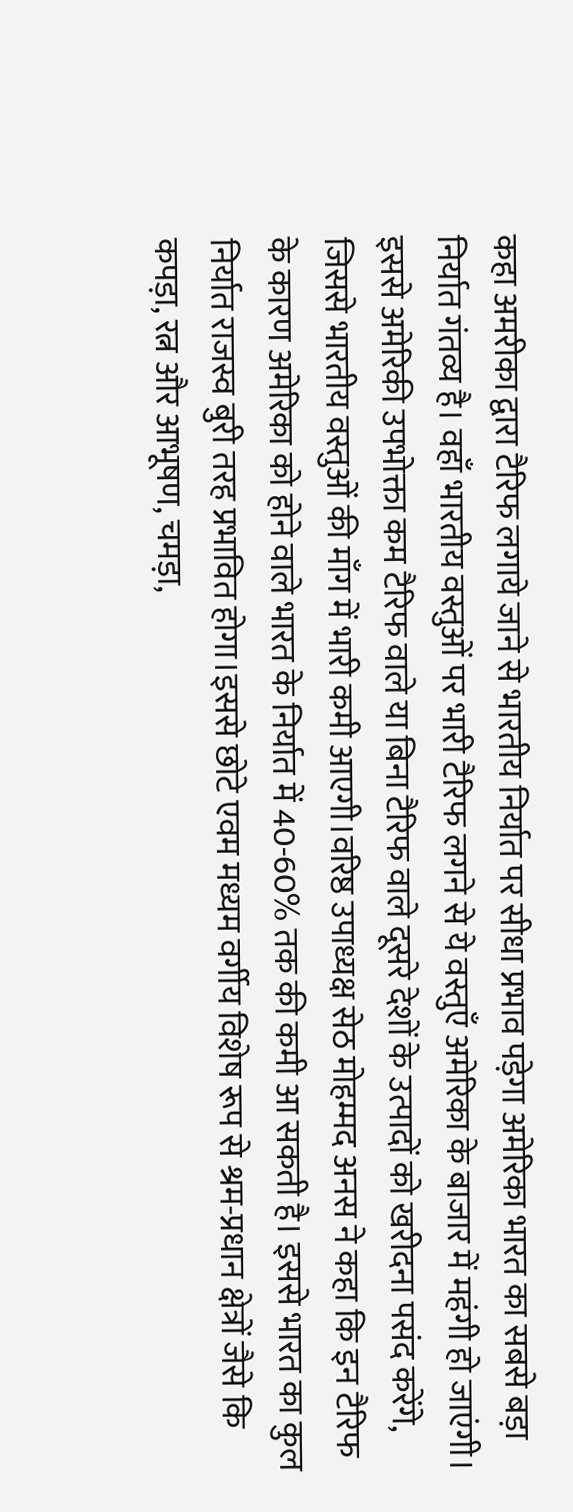कहा अमरीका द्वारा टैरिफ लगाये जाने से भारतीय निर्यात पर सीधा प्रभाव पड़ेगा अमेरिका भारत का सबसे बड़ा निर्यात गंतव्य है। वहाँ भारतीय वस्तुओं पर भारी टैरिफ लगने से ये वस्तुएँ अमेरिका के बाजार में महंगी हो जाएंगी। इससे अमेरिकी उपभोक्ता कम टैरिफ वाले या बिना टैरिफ वाले दूसरे देशों के उत्पादों को खरीदना पसंद करेंगे, जिससे भारतीय वस्तुओं की माँग में भारी कमी आएगी।वरिष्ठ उपाध्यक्ष सेठ मोहम्मद अनस ने कहा कि इन टैरिफ के कारण अमेरिका को होने वाले भारत के निर्यात में 40-60% तक की कमी आ सकती है। इससे भारत का कुल निर्यात राजस्व बुरी तरह प्रभावित होगा।इससे छोटे एवम मध्यम वर्गीय विशेष रूप से श्रम-प्रधान क्षेत्रों जैसे कि कपड़ा, रत्न और आभूषण, चमड़ा,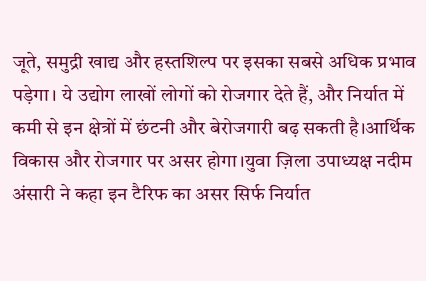जूते, समुद्री खाद्य और हस्तशिल्प पर इसका सबसे अधिक प्रभाव पड़ेगा। ये उद्योग लाखों लोगों को रोजगार देते हैं, और निर्यात में कमी से इन क्षेत्रों में छंटनी और बेरोजगारी बढ़ सकती है।आर्थिक विकास और रोजगार पर असर होगा।युवा ज़िला उपाध्यक्ष नदीम अंसारी ने कहा इन टैरिफ का असर सिर्फ निर्यात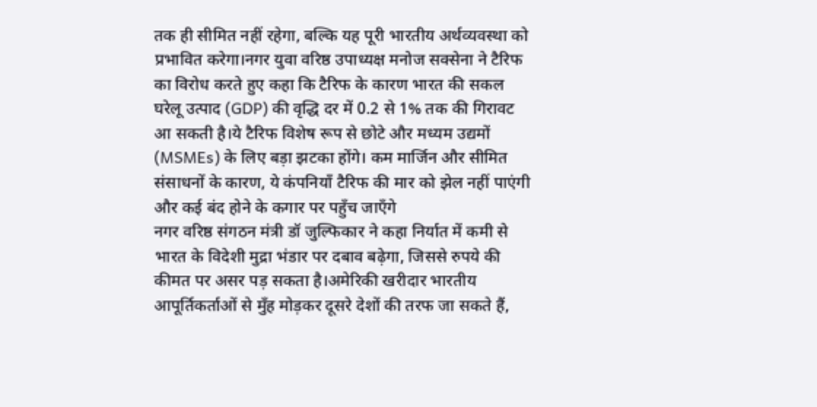तक ही सीमित नहीं रहेगा, बल्कि यह पूरी भारतीय अर्थव्यवस्था को प्रभावित करेगा।नगर युवा वरिष्ठ उपाध्यक्ष मनोज सक्सेना ने टैरिफ का विरोध करते हुए कहा कि टैरिफ के कारण भारत की सकल घरेलू उत्पाद (GDP) की वृद्धि दर में 0.2 से 1% तक की गिरावट आ सकती है।ये टैरिफ विशेष रूप से छोटे और मध्यम उद्यमों (MSMEs) के लिए बड़ा झटका होंगे। कम मार्जिन और सीमित संसाधनों के कारण, ये कंपनियाँ टैरिफ की मार को झेल नहीं पाएंगी और कई बंद होने के कगार पर पहुँच जाएँगे
नगर वरिष्ठ संगठन मंत्री डॉ जुल्फिकार ने कहा निर्यात में कमी से भारत के विदेशी मुद्रा भंडार पर दबाव बढ़ेगा, जिससे रुपये की कीमत पर असर पड़ सकता है।अमेरिकी खरीदार भारतीय आपूर्तिकर्ताओं से मुँह मोड़कर दूसरे देशों की तरफ जा सकते हैं,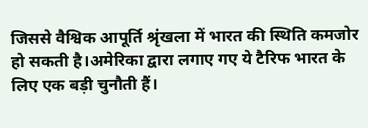जिससे वैश्विक आपूर्ति श्रृंखला में भारत की स्थिति कमजोर हो सकती है।अमेरिका द्वारा लगाए गए ये टैरिफ भारत के लिए एक बड़ी चुनौती हैं।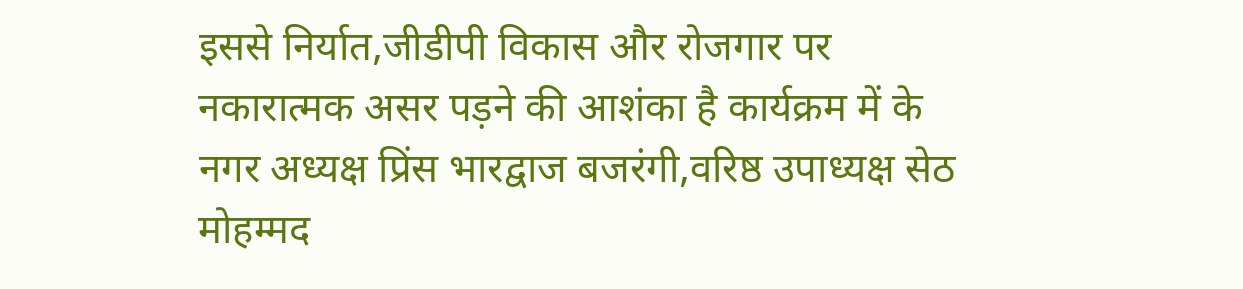इससे निर्यात,जीडीपी विकास और रोजगार पर नकारात्मक असर पड़ने की आशंका है कार्यक्रम में के नगर अध्यक्ष प्रिंस भारद्वाज बजरंगी,वरिष्ठ उपाध्यक्ष सेठ मोहम्मद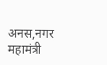अनस,नगर महामंत्री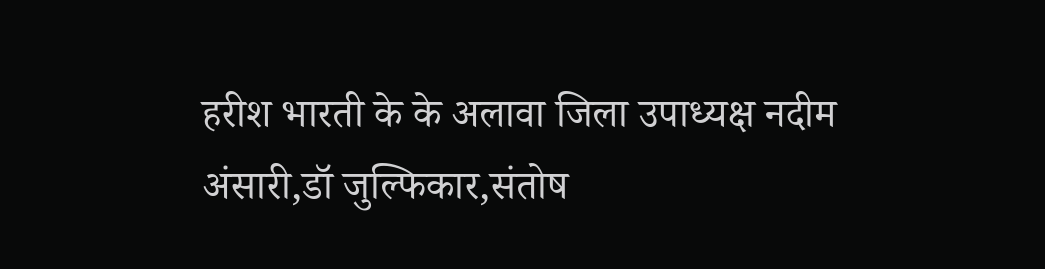हरीश भारती के के अलावा जिला उपाध्यक्ष नदीम अंसारी,डॉ जुल्फिकार,संतोष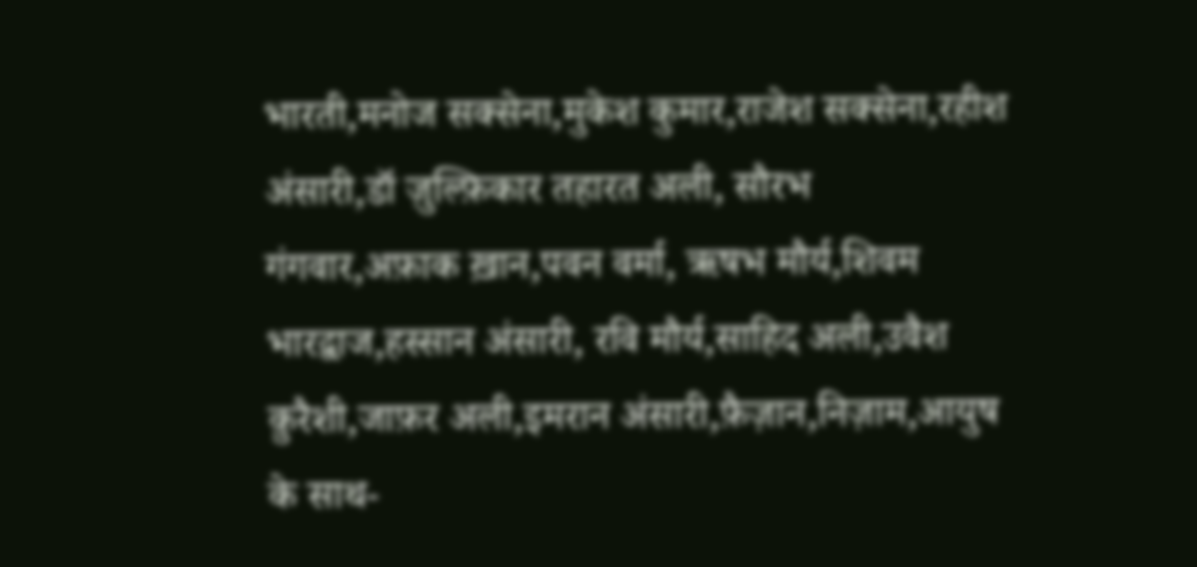भारती,मनोज सक्सेना,मुकेश कुमार,राजेश सक्सेना,रहीश अंसारी,डॉ ज़ुल्फ़िकार तहारत अली, सौरभ गंगवार,अफ़ाक ख़ान,पवन वर्मा, ऋषभ मौर्य,शिवम भारद्वाज,हस्सान अंसारी, रवि मौर्य,साहिद अली,उवैश क़ुरैशी,जाफ़र अली,इमरान अंसारी,फ़ैज़ान,निज़ाम,आयुष के साथ-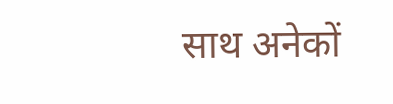साथ अनेकों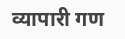व्यापारी गण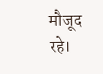मौजूद रहे।